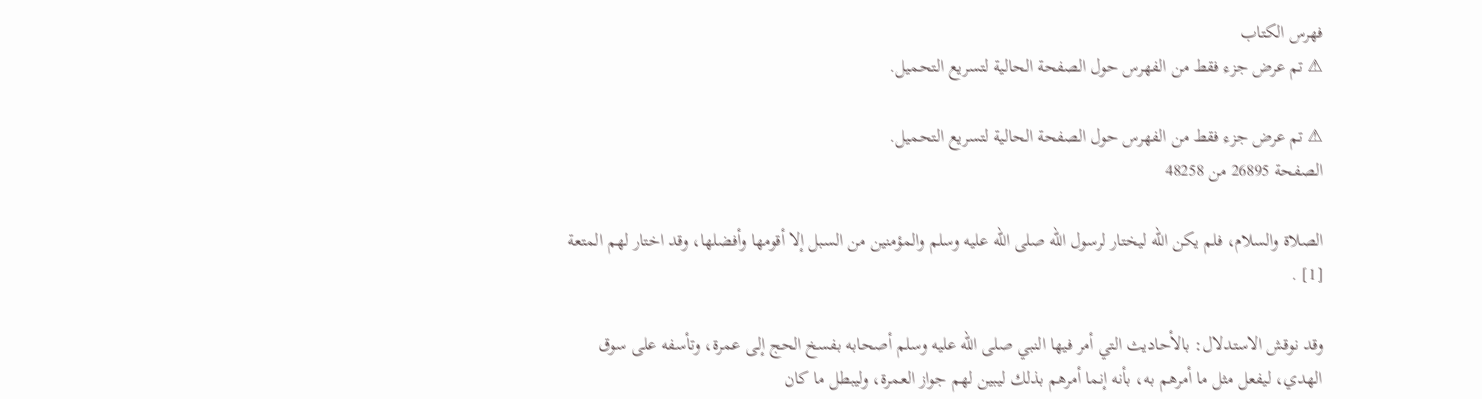فهرس الكتاب
⚠ تم عرض جزء فقط من الفهرس حول الصفحة الحالية لتسريع التحميل.

⚠ تم عرض جزء فقط من الفهرس حول الصفحة الحالية لتسريع التحميل.
الصفحة 26895 من 48258

الصلاة والسلام، فلم يكن الله ليختار لرسول الله صلى الله عليه وسلم والمؤمنين من السبل إلا أقومها وأفضلها، وقد اختار لهم المتعة [1] .

وقد نوقش الاستدلال: بالأحاديث التي أمر فيها النبي صلى الله عليه وسلم أصحابه بفسخ الحج إلى عمرة، وتأسفه على سوق الهدي، ليفعل مثل ما أمرهم به، بأنه إنما أمرهم بذلك ليبين لهم جواز العمرة، وليبطل ما كان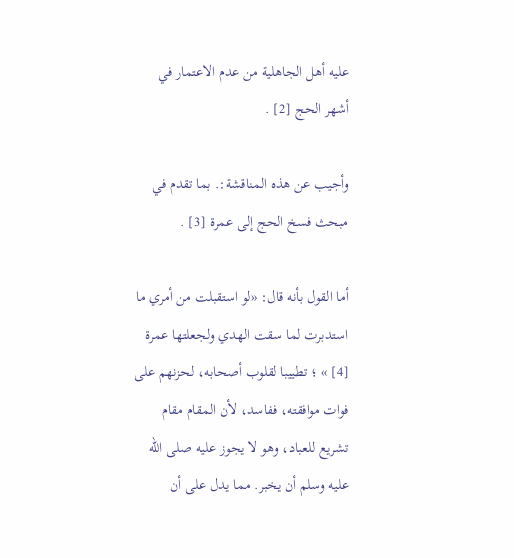عليه أهل الجاهلية من عدم الاعتمار في أشهر الحج [2] .

وأجيب عن هذه المناقشة:. بما تقدم في مبحث فسخ الحج إلى عمرة [3] .

أما القول بأنه قال: «لو استقبلت من أمري ما استدبرت لما سقت الهدي ولجعلتها عمرة [4] » ؛ تطييبا لقلوب أصحابه، لحزنهم على فوات موافقته، ففاسد، لأن المقام مقام تشريع للعباد، وهو لا يجوز عليه صلى الله عليه وسلم أن يخبر. مما يدل على أن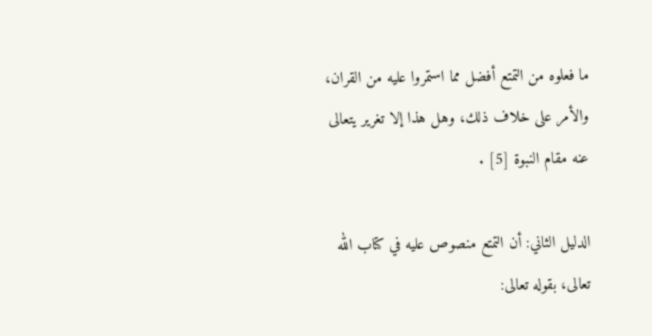ما فعلوه من التمتع أفضل مما استمروا عليه من القران، والأمر على خلاف ذلك، وهل هذا إلا تغرير يتعالى عنه مقام النبوة [5] .

الدليل الثاني: أن التمتع منصوص عليه في كتاب الله تعالى، بقوله تعالى: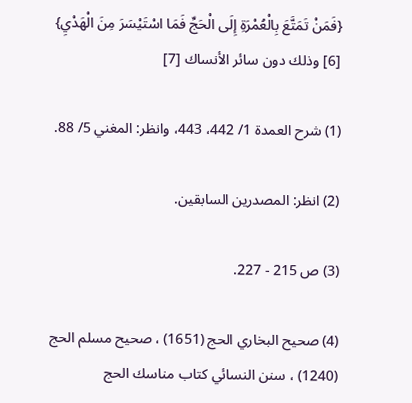{فَمَنْ تَمَتَّعَ بِالْعُمْرَةِ إِلَى الْحَجِّ فَمَا اسْتَيْسَرَ مِنَ الْهَدْيِ} [6] وذلك دون سائر الأنساك [7]

(1) شرح العمدة 1/ 442، 443، وانظر: المغني 5/ 88.

(2) انظر: المصدرين السابقين.

(3) ص 215 - 227.

(4) صحيح البخاري الحج (1651) ، صحيح مسلم الحج (1240) ، سنن النسائي كتاب مناسك الحج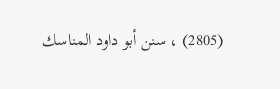(2805) ، سنن أبو داود المناسك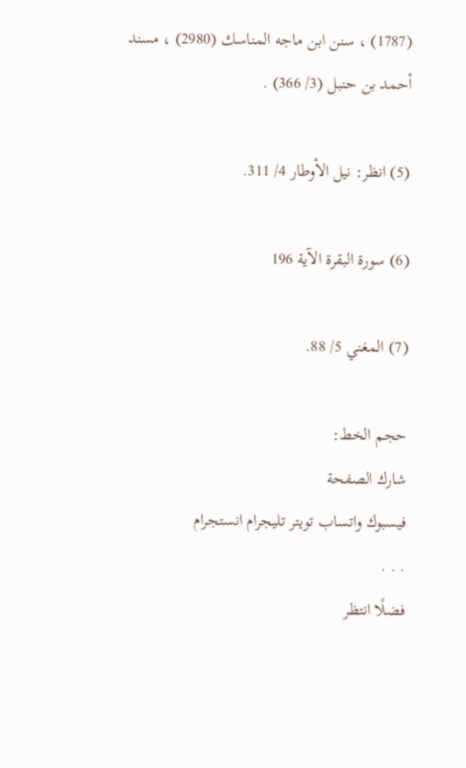(1787) ، سنن ابن ماجه المناسك (2980) ، مسند أحمد بن حنبل (3/ 366) .

(5) انظر: نيل الأوطار 4/ 311.

(6) سورة البقرة الآية 196

(7) المغني 5/ 88.

حجم الخط:
شارك الصفحة
فيسبوك واتساب تويتر تليجرام انستجرام
. . .
فضلًا انتظر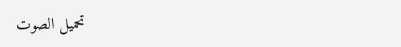تحميل الصوت